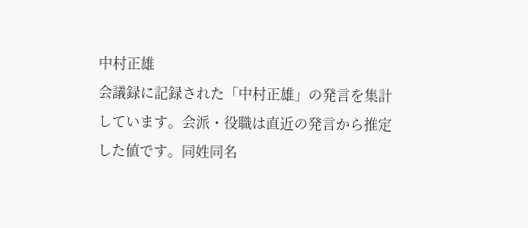中村正雄
会議録に記録された「中村正雄」の発言を集計しています。会派・役職は直近の発言から推定した値です。同姓同名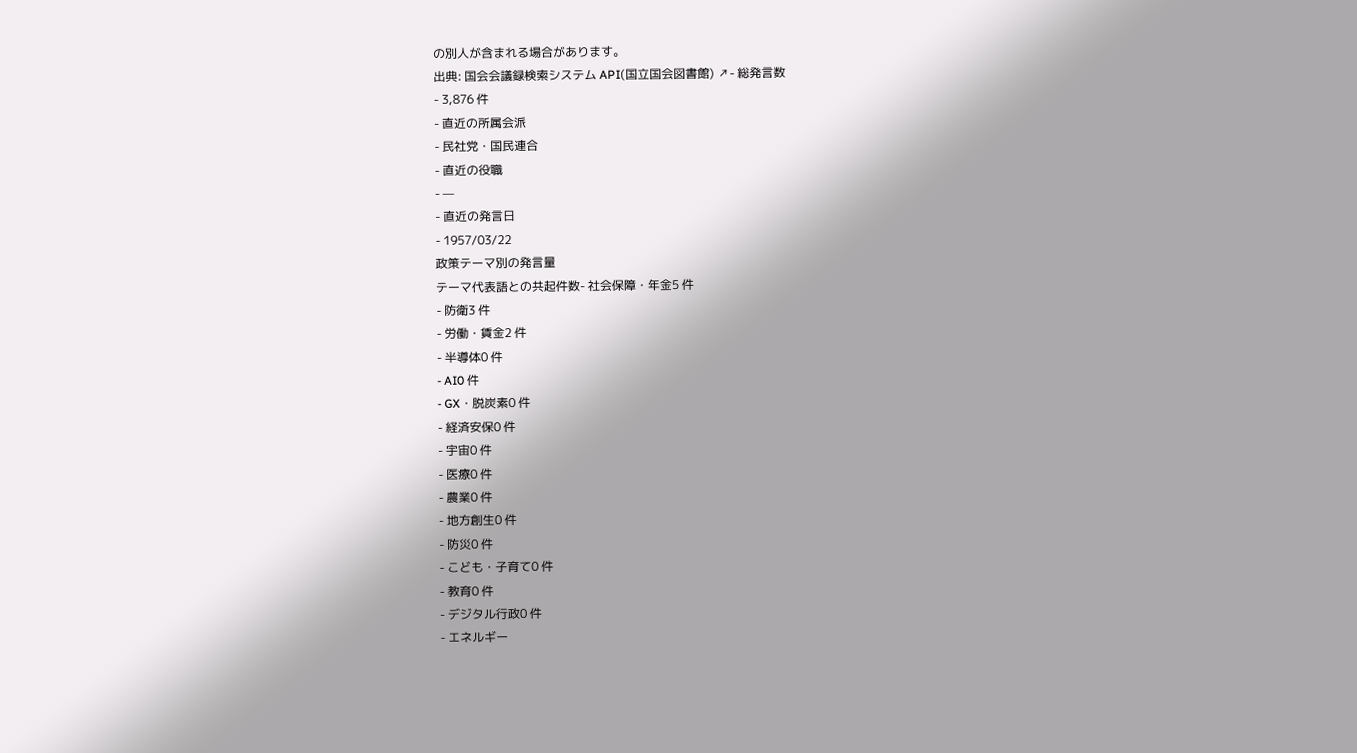の別人が含まれる場合があります。
出典: 国会会議録検索システム API(国立国会図書館) ↗- 総発言数
- 3,876 件
- 直近の所属会派
- 民社党・国民連合
- 直近の役職
- —
- 直近の発言日
- 1957/03/22
政策テーマ別の発言量
テーマ代表語との共起件数- 社会保障・年金5 件
- 防衛3 件
- 労働・賃金2 件
- 半導体0 件
- AI0 件
- GX・脱炭素0 件
- 経済安保0 件
- 宇宙0 件
- 医療0 件
- 農業0 件
- 地方創生0 件
- 防災0 件
- こども・子育て0 件
- 教育0 件
- デジタル行政0 件
- エネルギー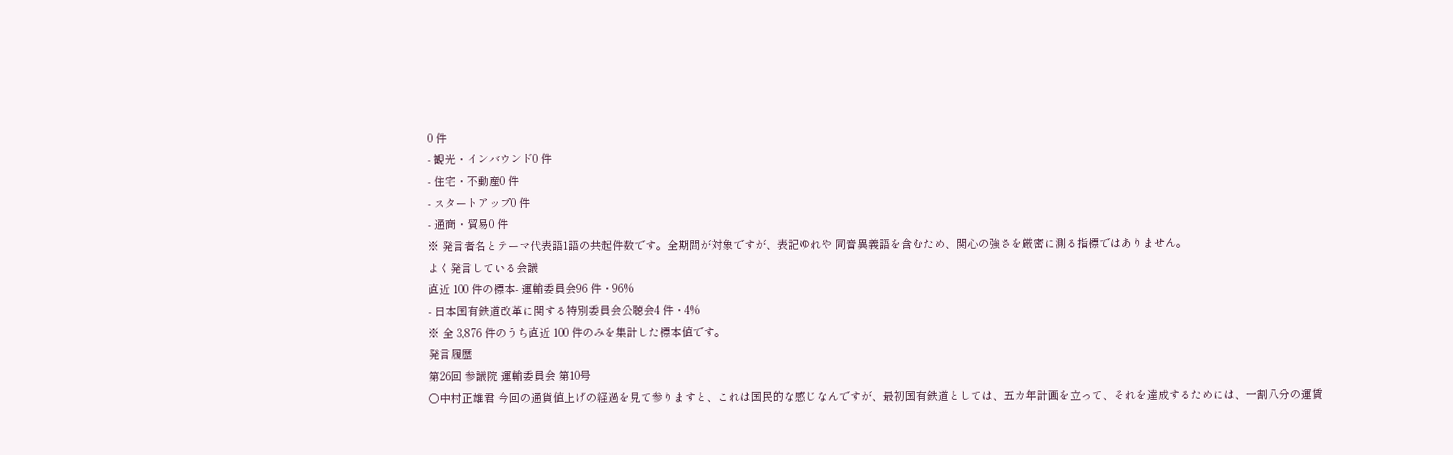0 件
- 観光・インバウンド0 件
- 住宅・不動産0 件
- スタートアップ0 件
- 通商・貿易0 件
※ 発言者名とテーマ代表語1語の共起件数です。全期間が対象ですが、表記ゆれや 同音異義語を含むため、関心の強さを厳密に測る指標ではありません。
よく発言している会議
直近 100 件の標本- 運輸委員会96 件・96%
- 日本国有鉄道改革に関する特別委員会公聴会4 件・4%
※ 全 3,876 件のうち直近 100 件のみを集計した標本値です。
発言履歴
第26回 参議院 運輸委員会 第10号
○中村正雄君 今回の通貨値上げの経過を見て参りますと、これは国民的な感じなんですが、最初国有鉄道としては、五カ年計画を立って、それを達成するためには、一割八分の運賃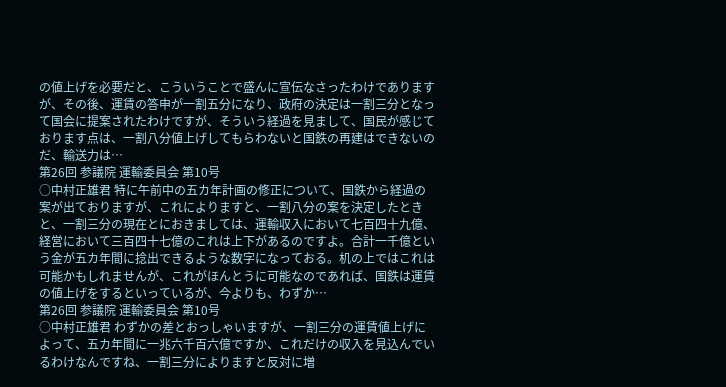の値上げを必要だと、こういうことで盛んに宣伝なさったわけでありますが、その後、運賃の答申が一割五分になり、政府の決定は一割三分となって国会に提案されたわけですが、そういう経過を見まして、国民が感じております点は、一割八分値上げしてもらわないと国鉄の再建はできないのだ、輸送力は…
第26回 参議院 運輸委員会 第10号
○中村正雄君 特に午前中の五カ年計画の修正について、国鉄から経過の案が出ておりますが、これによりますと、一割八分の案を決定したときと、一割三分の現在とにおきましては、運輸収入において七百四十九億、経営において三百四十七億のこれは上下があるのですよ。合計一千億という金が五カ年間に捻出できるような数字になっておる。机の上ではこれは可能かもしれませんが、これがほんとうに可能なのであれば、国鉄は運賃の値上げをするといっているが、今よりも、わずか…
第26回 参議院 運輸委員会 第10号
○中村正雄君 わずかの差とおっしゃいますが、一割三分の運賃値上げによって、五カ年間に一兆六千百六億ですか、これだけの収入を見込んでいるわけなんですね、一割三分によりますと反対に増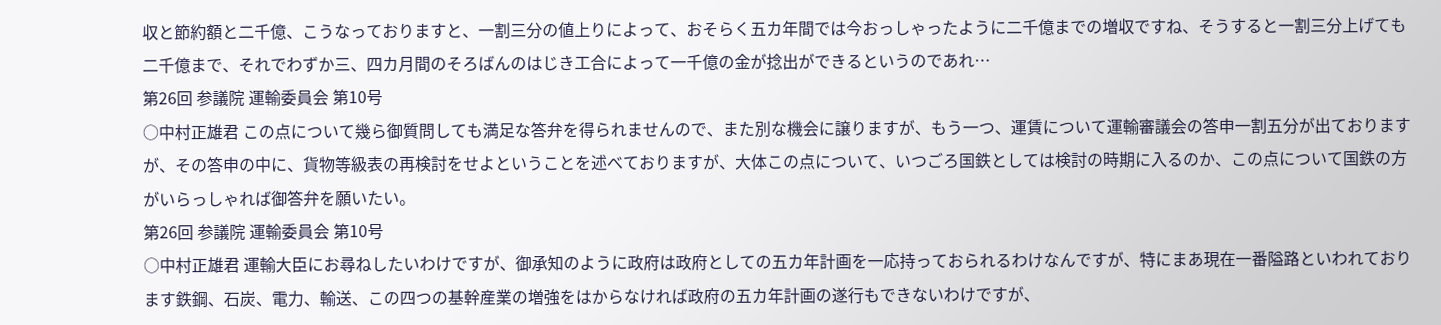収と節約額と二千億、こうなっておりますと、一割三分の値上りによって、おそらく五カ年間では今おっしゃったように二千億までの増収ですね、そうすると一割三分上げても二千億まで、それでわずか三、四カ月間のそろばんのはじき工合によって一千億の金が捻出ができるというのであれ…
第26回 参議院 運輸委員会 第10号
○中村正雄君 この点について幾ら御質問しても満足な答弁を得られませんので、また別な機会に譲りますが、もう一つ、運賃について運輸審議会の答申一割五分が出ておりますが、その答申の中に、貨物等級表の再検討をせよということを述べておりますが、大体この点について、いつごろ国鉄としては検討の時期に入るのか、この点について国鉄の方がいらっしゃれば御答弁を願いたい。
第26回 参議院 運輸委員会 第10号
○中村正雄君 運輸大臣にお尋ねしたいわけですが、御承知のように政府は政府としての五カ年計画を一応持っておられるわけなんですが、特にまあ現在一番隘路といわれております鉄鋼、石炭、電力、輸送、この四つの基幹産業の増強をはからなければ政府の五カ年計画の遂行もできないわけですが、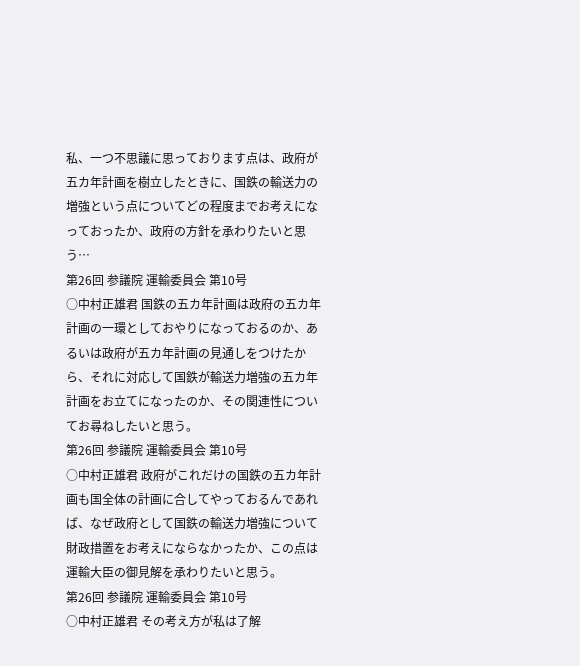私、一つ不思議に思っております点は、政府が五カ年計画を樹立したときに、国鉄の輸送力の増強という点についてどの程度までお考えになっておったか、政府の方針を承わりたいと思う…
第26回 参議院 運輸委員会 第10号
○中村正雄君 国鉄の五カ年計画は政府の五カ年計画の一環としておやりになっておるのか、あるいは政府が五カ年計画の見通しをつけたから、それに対応して国鉄が輸送力増強の五カ年計画をお立てになったのか、その関連性についてお尋ねしたいと思う。
第26回 参議院 運輸委員会 第10号
○中村正雄君 政府がこれだけの国鉄の五カ年計画も国全体の計画に合してやっておるんであれば、なぜ政府として国鉄の輸送力増強について財政措置をお考えにならなかったか、この点は運輸大臣の御見解を承わりたいと思う。
第26回 参議院 運輸委員会 第10号
○中村正雄君 その考え方が私は了解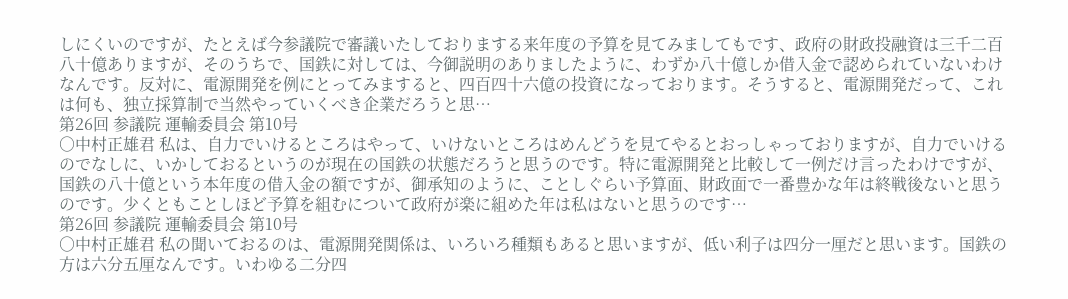しにくいのですが、たとえば今参議院で審議いたしておりまする来年度の予算を見てみましてもです、政府の財政投融資は三千二百八十億ありますが、そのうちで、国鉄に対しては、今御説明のありましたように、わずか八十億しか借入金で認められていないわけなんです。反対に、電源開発を例にとってみますると、四百四十六億の投資になっております。そうすると、電源開発だって、これは何も、独立採算制で当然やっていくべき企業だろうと思…
第26回 参議院 運輸委員会 第10号
○中村正雄君 私は、自力でいけるところはやって、いけないところはめんどうを見てやるとおっしゃっておりますが、自力でいけるのでなしに、いかしておるというのが現在の国鉄の状態だろうと思うのです。特に電源開発と比較して一例だけ言ったわけですが、国鉄の八十億という本年度の借入金の額ですが、御承知のように、ことしぐらい予算面、財政面で一番豊かな年は終戦後ないと思うのです。少くともことしほど予算を組むについて政府が楽に組めた年は私はないと思うのです…
第26回 参議院 運輸委員会 第10号
○中村正雄君 私の聞いておるのは、電源開発関係は、いろいろ種類もあると思いますが、低い利子は四分一厘だと思います。国鉄の方は六分五厘なんです。いわゆる二分四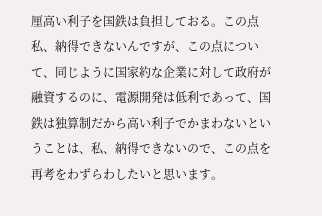厘高い利子を国鉄は負担しておる。この点私、納得できないんですが、この点について、同じように国家約な企業に対して政府が融資するのに、電源開発は低利であって、国鉄は独算制だから高い利子でかまわないということは、私、納得できないので、この点を再考をわずらわしたいと思います。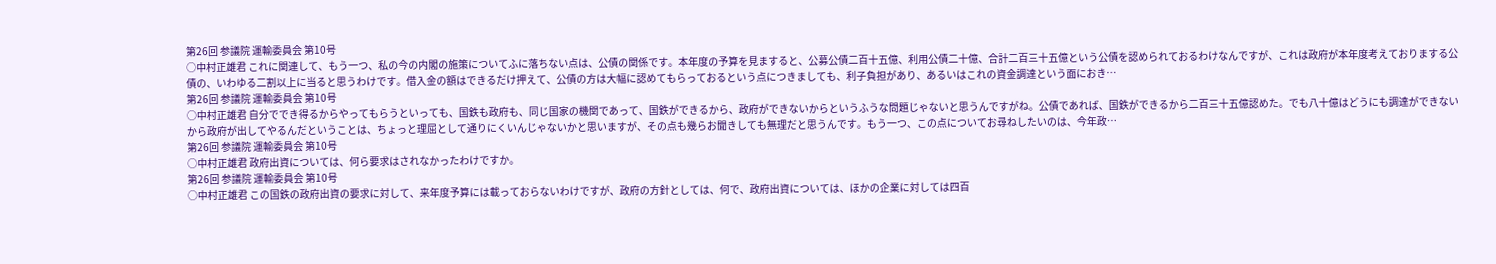第26回 参議院 運輸委員会 第10号
○中村正雄君 これに関連して、もう一つ、私の今の内閣の施策についてふに落ちない点は、公債の関係です。本年度の予算を見ますると、公募公債二百十五億、利用公債二十億、合計二百三十五億という公債を認められておるわけなんですが、これは政府が本年度考えておりまする公債の、いわゆる二割以上に当ると思うわけです。借入金の額はできるだけ押えて、公債の方は大幅に認めてもらっておるという点につきましても、利子負担があり、あるいはこれの資金調達という面におき…
第26回 参議院 運輸委員会 第10号
○中村正雄君 自分ででき得るからやってもらうといっても、国鉄も政府も、同じ国家の機関であって、国鉄ができるから、政府ができないからというふうな問題じゃないと思うんですがね。公債であれば、国鉄ができるから二百三十五億認めた。でも八十億はどうにも調達ができないから政府が出してやるんだということは、ちょっと理屈として通りにくいんじゃないかと思いますが、その点も幾らお聞きしても無理だと思うんです。もう一つ、この点についてお尋ねしたいのは、今年政…
第26回 参議院 運輸委員会 第10号
○中村正雄君 政府出資については、何ら要求はされなかったわけですか。
第26回 参議院 運輸委員会 第10号
○中村正雄君 この国鉄の政府出資の要求に対して、来年度予算には載っておらないわけですが、政府の方針としては、何で、政府出資については、ほかの企業に対しては四百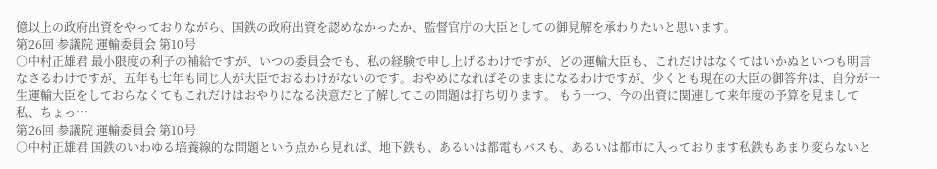億以上の政府出資をやっておりながら、国鉄の政府出資を認めなかったか、監督官庁の大臣としての御見解を承わりたいと思います。
第26回 参議院 運輸委員会 第10号
○中村正雄君 最小限度の利子の補給ですが、いつの委員会でも、私の経験で申し上げるわけですが、どの運輸大臣も、これだけはなくてはいかぬといつも明言なさるわけですが、五年も七年も同じ人が大臣でおるわけがないのです。おやめになればそのままになるわけですが、少くとも現在の大臣の御答弁は、自分が一生運輸大臣をしておらなくてもこれだけはおやりになる決意だと了解してこの問題は打ち切ります。 もう一つ、今の出資に関連して来年度の予算を見まして私、ちょっ…
第26回 参議院 運輸委員会 第10号
○中村正雄君 国鉄のいわゆる培養線的な問題という点から見れば、地下鉄も、あるいは都電もバスも、あるいは都市に入っております私鉄もあまり変らないと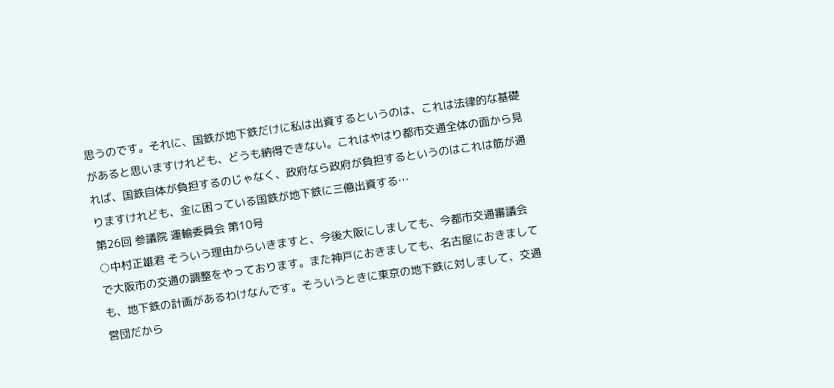思うのです。それに、国鉄が地下鉄だけに私は出資するというのは、これは法律的な基礎があると思いますけれども、どうも納得できない。これはやはり都市交通全体の面から見れば、国鉄自体が負担するのじゃなく、政府なら政府が負担するというのはこれは筋が通りますけれども、金に困っている国鉄が地下鉄に三億出資する…
第26回 参議院 運輸委員会 第10号
○中村正雄君 そういう理由からいきますと、今後大阪にしましても、今都市交通審議会で大阪市の交通の調整をやっております。また神戸におきましても、名古屋におきましても、地下鉄の計画があるわけなんです。そういうときに東京の地下鉄に対しまして、交通営団だから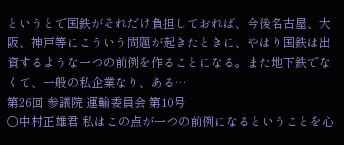というとで国鉄がそれだけ負担しておれば、今後名古屋、大阪、神戸等にこういう問題が起きたときに、やはり国鉄は出資するような一つの前例を作ることになる。また地下鉄でなくて、一般の私企業なり、ある…
第26回 参議院 運輸委員会 第10号
○中村正雄君 私はこの点が一つの前例になるということを心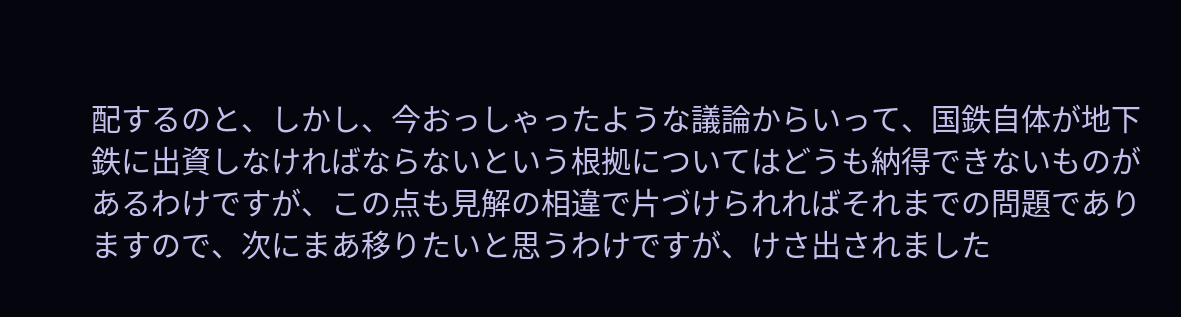配するのと、しかし、今おっしゃったような議論からいって、国鉄自体が地下鉄に出資しなければならないという根拠についてはどうも納得できないものがあるわけですが、この点も見解の相違で片づけられればそれまでの問題でありますので、次にまあ移りたいと思うわけですが、けさ出されました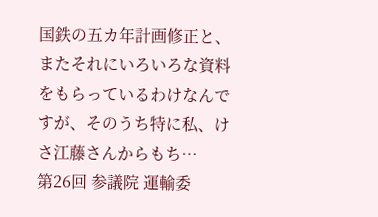国鉄の五カ年計画修正と、またそれにいろいろな資料をもらっているわけなんですが、そのうち特に私、けさ江藤さんからもち…
第26回 参議院 運輸委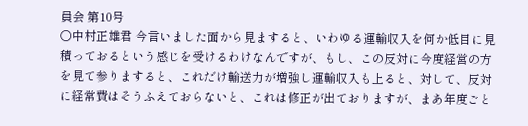員会 第10号
○中村正雄君 今言いました面から見ますると、いわゆる運輸収入を何か低目に見積っておるという感じを受けるわけなんですが、もし、この反対に今度経営の方を見て参りますると、これだけ輸送力が増強し運輸収入も上ると、対して、反対に経常費はそうふえておらないと、これは修正が出ておりますが、まあ年度ごと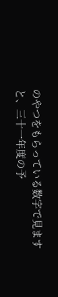のやつをもらっている数字で見ますと、三十一年度の予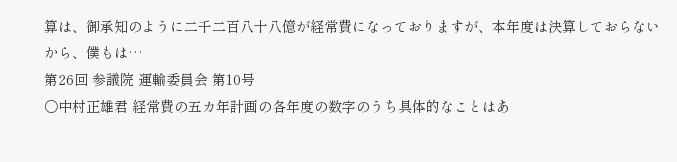算は、御承知のように二千二百八十八億が経常費になっておりますが、本年度は決算しておらないから、僕もは…
第26回 参議院 運輸委員会 第10号
○中村正雄君 経常費の五カ年計画の各年度の数字のうち具体的なことはあ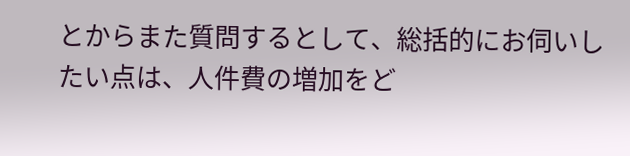とからまた質問するとして、総括的にお伺いしたい点は、人件費の増加をど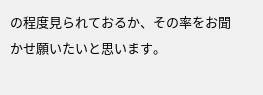の程度見られておるか、その率をお聞かせ願いたいと思います。